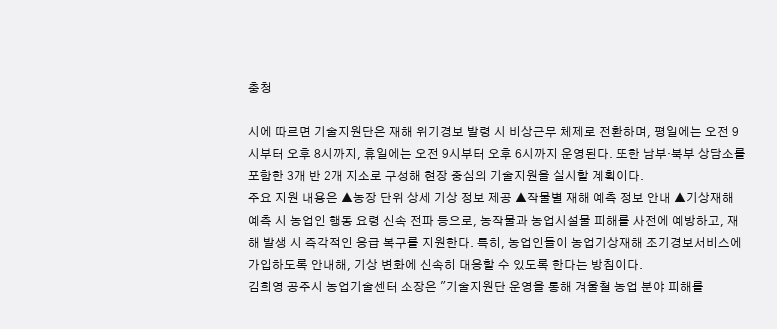충청

시에 따르면 기술지원단은 재해 위기경보 발령 시 비상근무 체제로 전환하며, 평일에는 오전 9시부터 오후 8시까지, 휴일에는 오전 9시부터 오후 6시까지 운영된다. 또한 남부·북부 상담소를 포함한 3개 반 2개 지소로 구성해 현장 중심의 기술지원을 실시할 계획이다.
주요 지원 내용은 ▲농장 단위 상세 기상 정보 제공 ▲작물별 재해 예측 정보 안내 ▲기상재해 예측 시 농업인 행동 요령 신속 전파 등으로, 농작물과 농업시설물 피해를 사전에 예방하고, 재해 발생 시 즉각적인 응급 복구를 지원한다. 특히, 농업인들이 농업기상재해 조기경보서비스에 가입하도록 안내해, 기상 변화에 신속히 대응할 수 있도록 한다는 방침이다.
김희영 공주시 농업기술센터 소장은 "기술지원단 운영을 통해 겨울철 농업 분야 피해를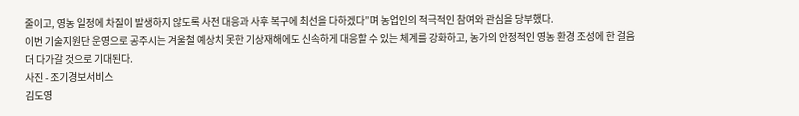줄이고, 영농 일정에 차질이 발생하지 않도록 사전 대응과 사후 복구에 최선을 다하겠다”며 농업인의 적극적인 참여와 관심을 당부했다.
이번 기술지원단 운영으로 공주시는 겨울철 예상치 못한 기상재해에도 신속하게 대응할 수 있는 체계를 강화하고, 농가의 안정적인 영농 환경 조성에 한 걸음 더 다가갈 것으로 기대된다.
사진 - 조기경보서비스
김도영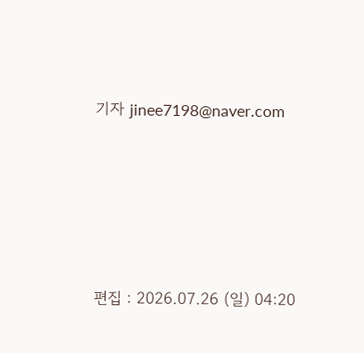기자 jinee7198@naver.com






편집 : 2026.07.26 (일) 04:20